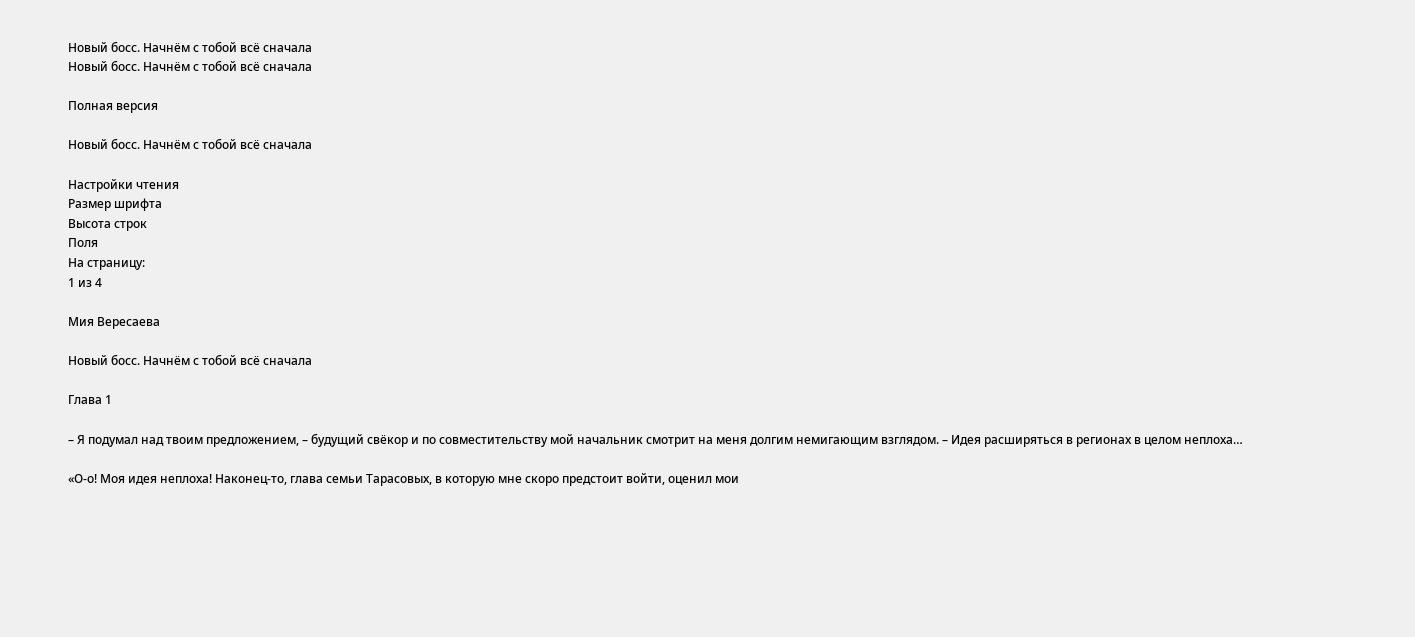Новый босс. Начнём с тобой всё сначала
Новый босс. Начнём с тобой всё сначала

Полная версия

Новый босс. Начнём с тобой всё сначала

Настройки чтения
Размер шрифта
Высота строк
Поля
На страницу:
1 из 4

Мия Вересаева

Новый босс. Начнём с тобой всё сначала

Глава 1

– Я подумал над твоим предложением, – будущий свёкор и по совместительству мой начальник смотрит на меня долгим немигающим взглядом. – Идея расширяться в регионах в целом неплоха…

«О-о! Моя идея неплоха! Наконец-то, глава семьи Тарасовых, в которую мне скоро предстоит войти, оценил мои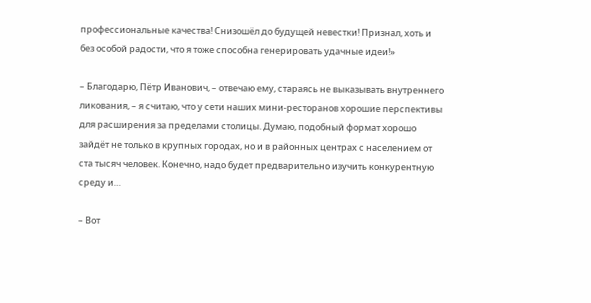профессиональные качества! Снизошёл до будущей невестки! Признал, хоть и без особой радости, что я тоже способна генерировать удачные идеи!»

– Благодарю, Пётр Иванович, – отвечаю ему, стараясь не выказывать внутреннего ликования, – я считаю, что у сети наших мини-ресторанов хорошие перспективы для расширения за пределами столицы. Думаю, подобный формат хорошо зайдёт не только в крупных городах, но и в районных центрах с населением от ста тысяч человек. Конечно, надо будет предварительно изучить конкурентную среду и…

– Вот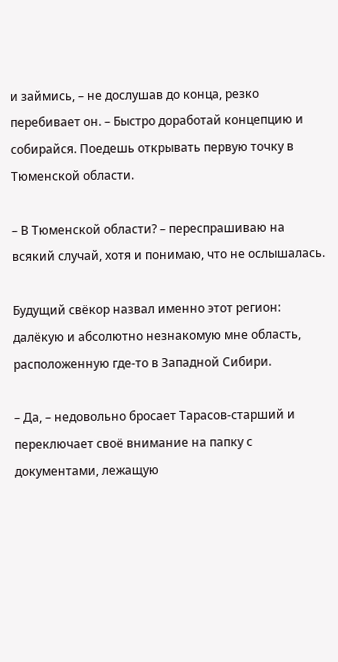и займись, – не дослушав до конца, резко перебивает он. – Быстро доработай концепцию и собирайся. Поедешь открывать первую точку в Тюменской области.

– В Тюменской области? – переспрашиваю на всякий случай, хотя и понимаю, что не ослышалась.

Будущий свёкор назвал именно этот регион: далёкую и абсолютно незнакомую мне область, расположенную где-то в Западной Сибири.

– Да, – недовольно бросает Тарасов-старший и переключает своё внимание на папку с документами, лежащую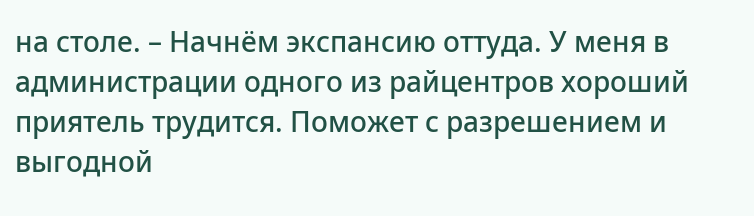на столе. – Начнём экспансию оттуда. У меня в администрации одного из райцентров хороший приятель трудится. Поможет с разрешением и выгодной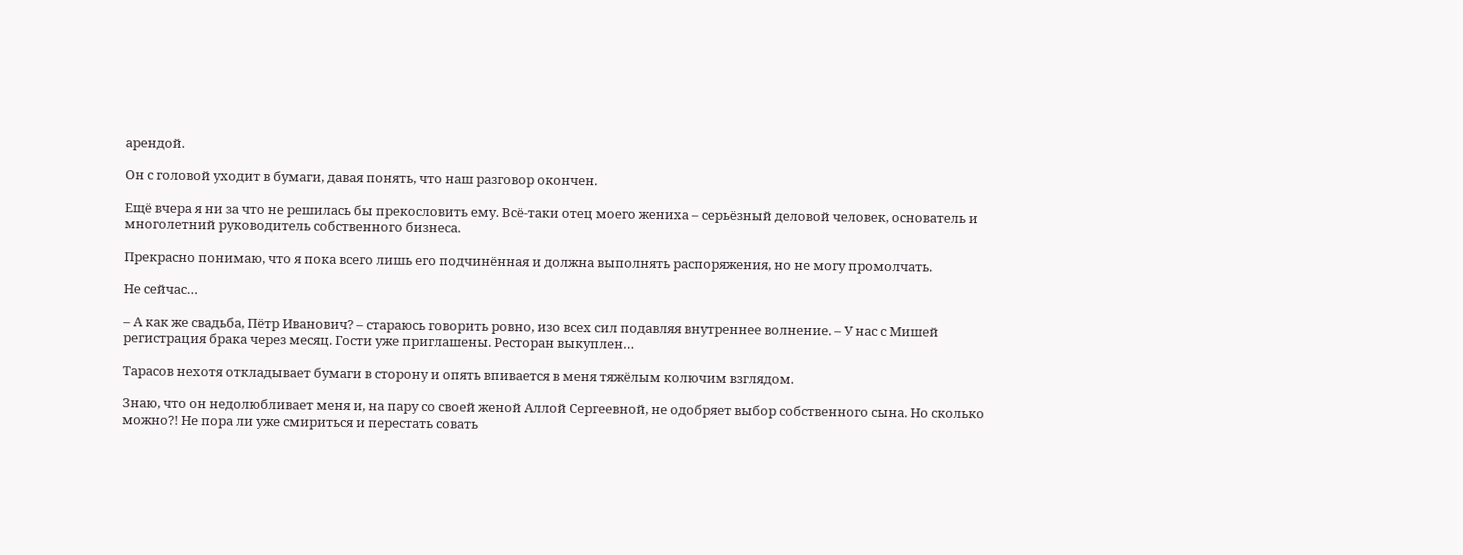арендой.

Он с головой уходит в бумаги, давая понять, что наш разговор окончен.

Ещё вчера я ни за что не решилась бы прекословить ему. Всё-таки отец моего жениха – серьёзный деловой человек, основатель и многолетний руководитель собственного бизнеса.

Прекрасно понимаю, что я пока всего лишь его подчинённая и должна выполнять распоряжения, но не могу промолчать.

Не сейчас…

– А как же свадьба, Пётр Иванович? – стараюсь говорить ровно, изо всех сил подавляя внутреннее волнение. – У нас с Мишей регистрация брака через месяц. Гости уже приглашены. Ресторан выкуплен…

Тарасов нехотя откладывает бумаги в сторону и опять впивается в меня тяжёлым колючим взглядом.

Знаю, что он недолюбливает меня и, на пару со своей женой Аллой Сергеевной, не одобряет выбор собственного сына. Но сколько можно?! Не пора ли уже смириться и перестать совать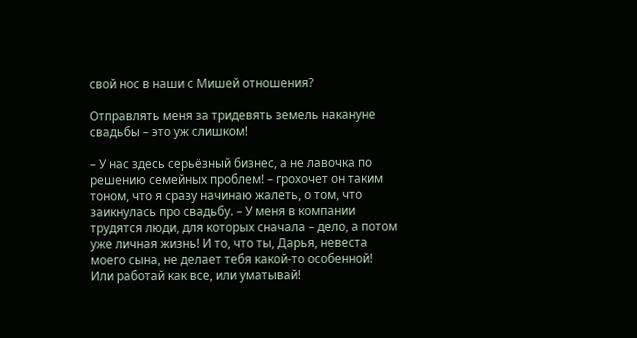свой нос в наши с Мишей отношения?

Отправлять меня за тридевять земель накануне свадьбы – это уж слишком!

– У нас здесь серьёзный бизнес, а не лавочка по решению семейных проблем! – грохочет он таким тоном, что я сразу начинаю жалеть, о том, что заикнулась про свадьбу. – У меня в компании трудятся люди, для которых сначала – дело, а потом уже личная жизнь! И то, что ты, Дарья, невеста моего сына, не делает тебя какой-то особенной! Или работай как все, или уматывай!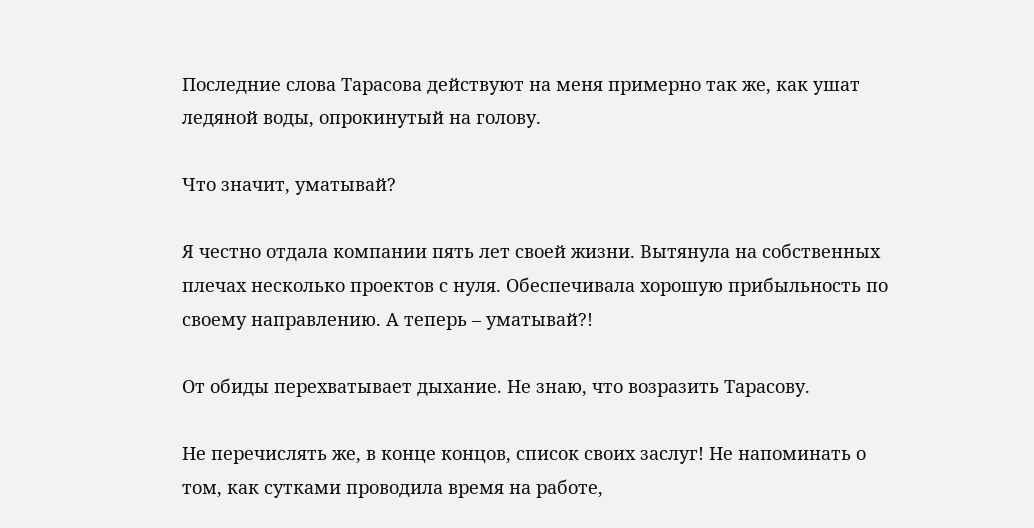Последние слова Тарасова действуют на меня примерно так же, как ушат ледяной воды, опрокинутый на голову.

Что значит, уматывай?

Я честно отдала компании пять лет своей жизни. Вытянула на собственных плечах несколько проектов с нуля. Обеспечивала хорошую прибыльность по своему направлению. А теперь – уматывай?!

От обиды перехватывает дыхание. Не знаю, что возразить Тарасову.

Не перечислять же, в конце концов, список своих заслуг! Не напоминать о том, как сутками проводила время на работе,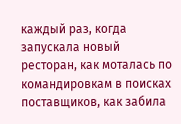каждый раз, когда запускала новый ресторан, как моталась по командировкам в поисках поставщиков, как забила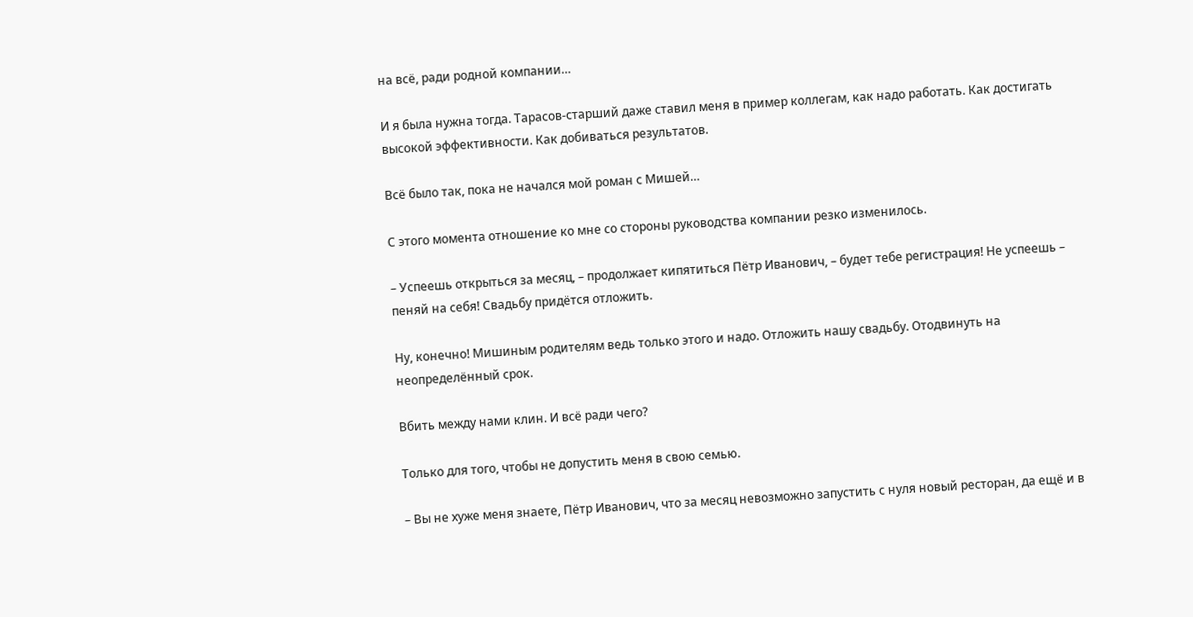на всё, ради родной компании…

И я была нужна тогда. Тарасов-старший даже ставил меня в пример коллегам, как надо работать. Как достигать высокой эффективности. Как добиваться результатов.

Всё было так, пока не начался мой роман с Мишей…

С этого момента отношение ко мне со стороны руководства компании резко изменилось.

– Успеешь открыться за месяц, – продолжает кипятиться Пётр Иванович, – будет тебе регистрация! Не успеешь – пеняй на себя! Свадьбу придётся отложить.

Ну, конечно! Мишиным родителям ведь только этого и надо. Отложить нашу свадьбу. Отодвинуть на неопределённый срок.

Вбить между нами клин. И всё ради чего?

Только для того, чтобы не допустить меня в свою семью.

– Вы не хуже меня знаете, Пётр Иванович, что за месяц невозможно запустить с нуля новый ресторан, да ещё и в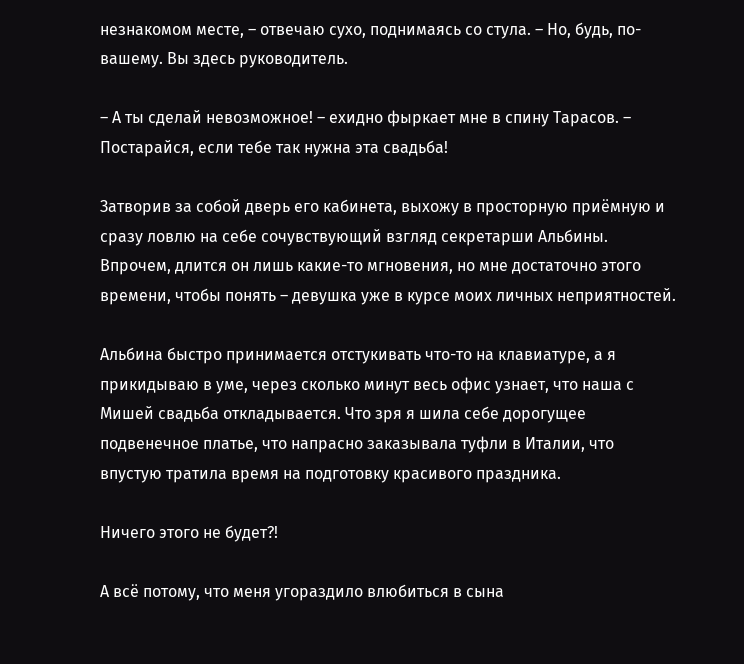незнакомом месте, – отвечаю сухо, поднимаясь со стула. – Но, будь, по-вашему. Вы здесь руководитель.

– А ты сделай невозможное! – ехидно фыркает мне в спину Тарасов. – Постарайся, если тебе так нужна эта свадьба!

Затворив за собой дверь его кабинета, выхожу в просторную приёмную и сразу ловлю на себе сочувствующий взгляд секретарши Альбины. Впрочем, длится он лишь какие-то мгновения, но мне достаточно этого времени, чтобы понять – девушка уже в курсе моих личных неприятностей.

Альбина быстро принимается отстукивать что-то на клавиатуре, а я прикидываю в уме, через сколько минут весь офис узнает, что наша с Мишей свадьба откладывается. Что зря я шила себе дорогущее подвенечное платье, что напрасно заказывала туфли в Италии, что впустую тратила время на подготовку красивого праздника.

Ничего этого не будет?!

А всё потому, что меня угораздило влюбиться в сына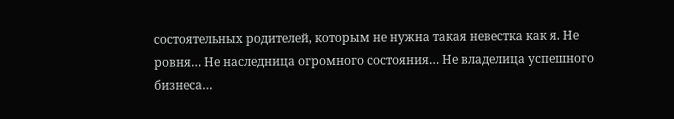состоятельных родителей, которым не нужна такая невестка как я. Не ровня… Не наследница огромного состояния… Не владелица успешного бизнеса…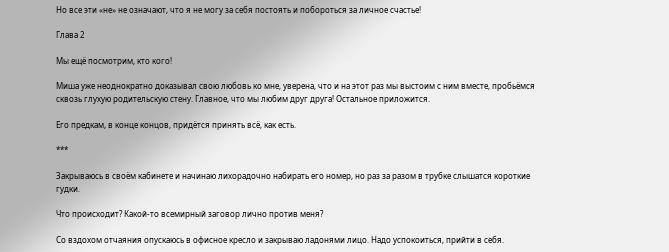Но все эти «не» не означают, что я не могу за себя постоять и побороться за личное счастье!

Глава 2

Мы ещё посмотрим, кто кого!

Миша уже неоднократно доказывал свою любовь ко мне, уверена, что и на этот раз мы выстоим с ним вместе, пробьёмся сквозь глухую родительскую стену. Главное, что мы любим друг друга! Остальное приложится.

Его предкам, в конце концов, придётся принять всё, как есть.

***

Закрываюсь в своём кабинете и начинаю лихорадочно набирать его номер, но раз за разом в трубке слышатся короткие гудки.

Что происходит? Какой-то всемирный заговор лично против меня?

Со вздохом отчаяния опускаюсь в офисное кресло и закрываю ладонями лицо. Надо успокоиться, прийти в себя.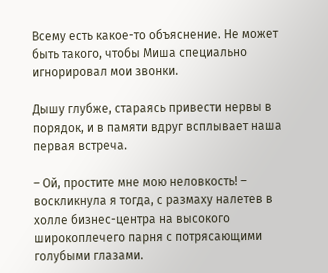Всему есть какое-то объяснение. Не может быть такого, чтобы Миша специально игнорировал мои звонки.

Дышу глубже, стараясь привести нервы в порядок, и в памяти вдруг всплывает наша первая встреча.

– Ой, простите мне мою неловкость! – воскликнула я тогда, с размаху налетев в холле бизнес-центра на высокого широкоплечего парня с потрясающими голубыми глазами.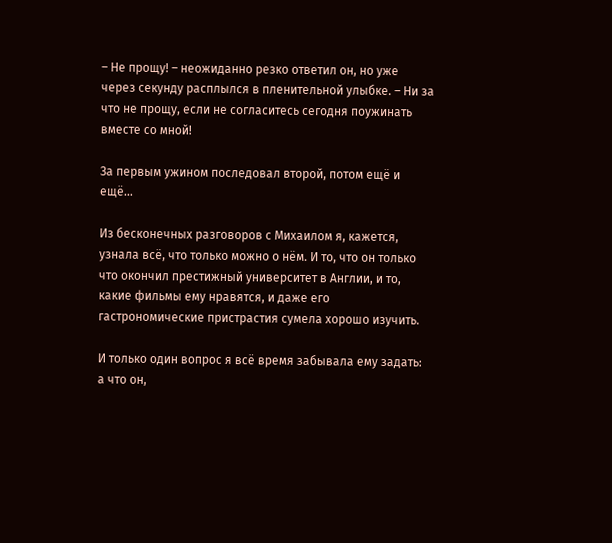– Не прощу! – неожиданно резко ответил он, но уже через секунду расплылся в пленительной улыбке. – Ни за что не прощу, если не согласитесь сегодня поужинать вместе со мной!

За первым ужином последовал второй, потом ещё и ещё…

Из бесконечных разговоров с Михаилом я, кажется, узнала всё, что только можно о нём. И то, что он только что окончил престижный университет в Англии, и то, какие фильмы ему нравятся, и даже его гастрономические пристрастия сумела хорошо изучить.

И только один вопрос я всё время забывала ему задать: а что он,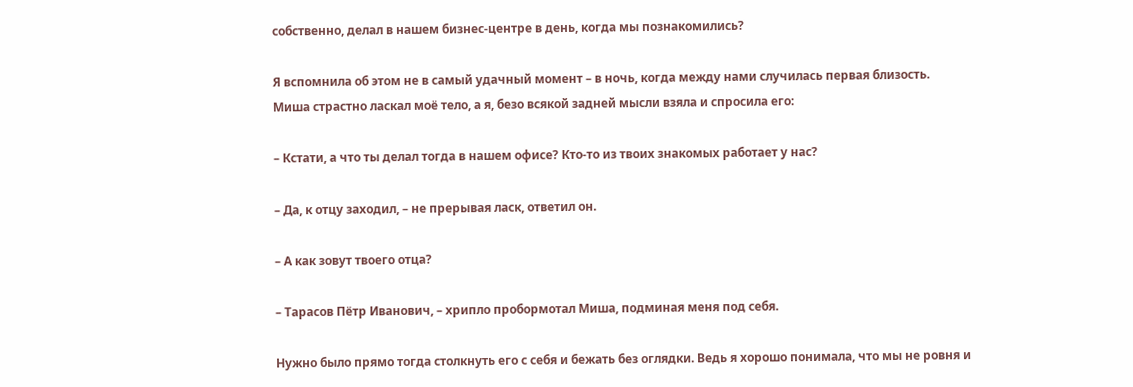собственно, делал в нашем бизнес-центре в день, когда мы познакомились?

Я вспомнила об этом не в самый удачный момент – в ночь, когда между нами случилась первая близость. Миша страстно ласкал моё тело, а я, безо всякой задней мысли взяла и спросила его:

– Кстати, а что ты делал тогда в нашем офисе? Кто-то из твоих знакомых работает у нас?

– Да, к отцу заходил, – не прерывая ласк, ответил он.

– А как зовут твоего отца?

– Тарасов Пётр Иванович, – хрипло пробормотал Миша, подминая меня под себя.

Нужно было прямо тогда столкнуть его с себя и бежать без оглядки. Ведь я хорошо понимала, что мы не ровня и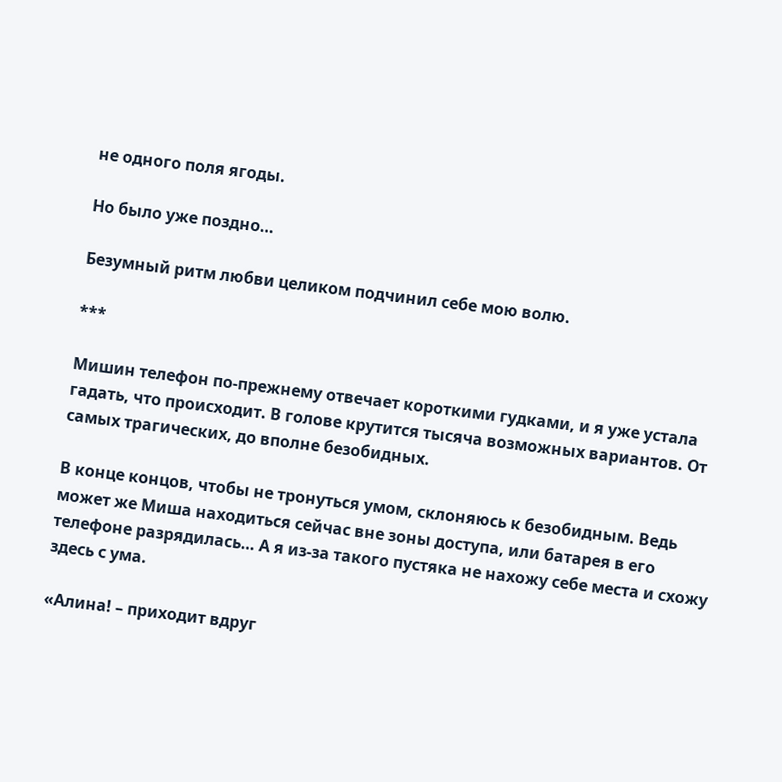не одного поля ягоды.

Но было уже поздно…

Безумный ритм любви целиком подчинил себе мою волю.

***

Мишин телефон по-прежнему отвечает короткими гудками, и я уже устала гадать, что происходит. В голове крутится тысяча возможных вариантов. От самых трагических, до вполне безобидных.

В конце концов, чтобы не тронуться умом, склоняюсь к безобидным. Ведь может же Миша находиться сейчас вне зоны доступа, или батарея в его телефоне разрядилась… А я из-за такого пустяка не нахожу себе места и схожу здесь с ума.

«Алина! – приходит вдруг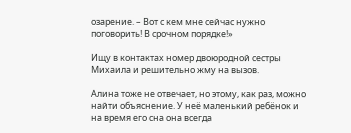озарение. – Вот с кем мне сейчас нужно поговорить! В срочном порядке!»

Ищу в контактах номер двоюродной сестры Михаила и решительно жму на вызов.

Алина тоже не отвечает, но этому, как раз, можно найти объяснение. У неё маленький ребёнок и на время его сна она всегда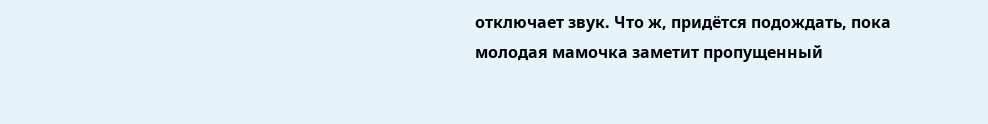отключает звук. Что ж, придётся подождать, пока молодая мамочка заметит пропущенный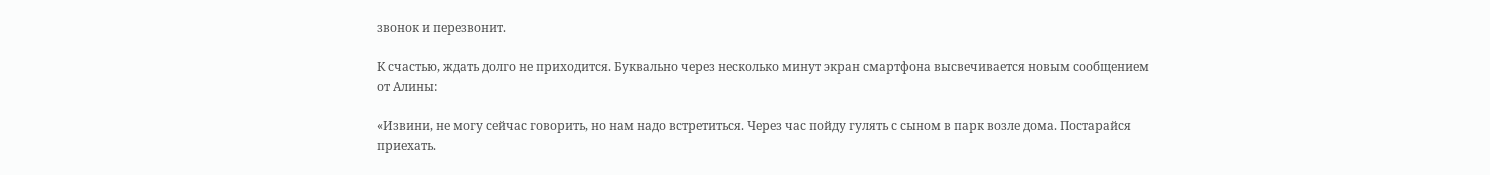звонок и перезвонит.

К счастью, ждать долго не приходится. Буквально через несколько минут экран смартфона высвечивается новым сообщением от Алины:

«Извини, не могу сейчас говорить, но нам надо встретиться. Через час пойду гулять с сыном в парк возле дома. Постарайся приехать.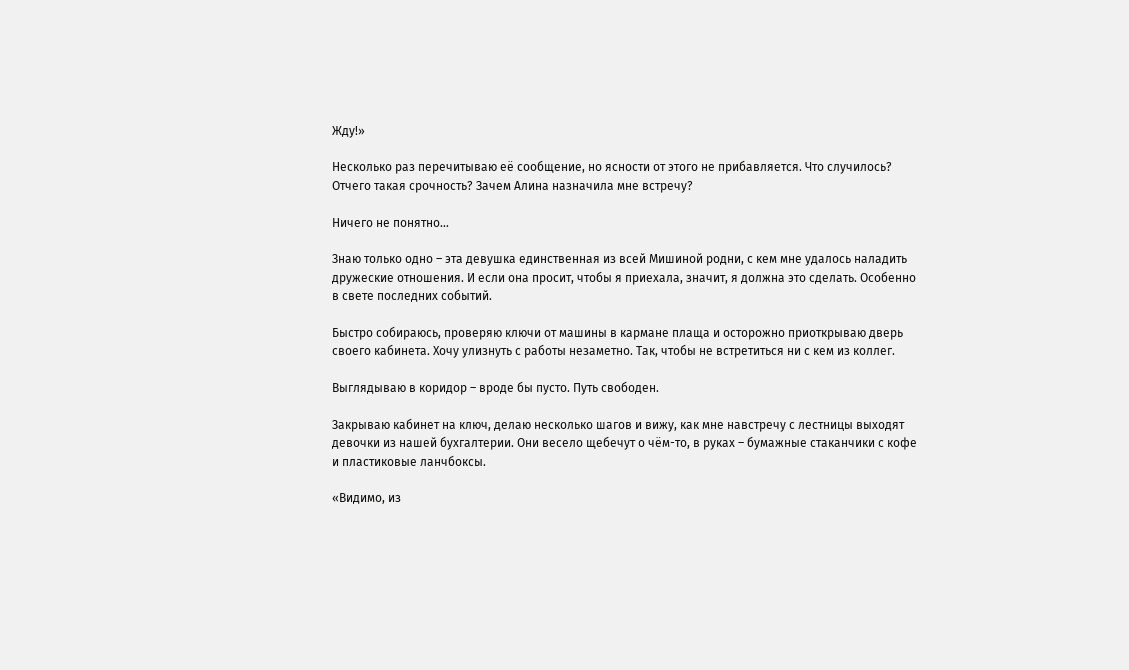Жду!»

Несколько раз перечитываю её сообщение, но ясности от этого не прибавляется. Что случилось? Отчего такая срочность? Зачем Алина назначила мне встречу?

Ничего не понятно…

Знаю только одно – эта девушка единственная из всей Мишиной родни, с кем мне удалось наладить дружеские отношения. И если она просит, чтобы я приехала, значит, я должна это сделать. Особенно в свете последних событий.

Быстро собираюсь, проверяю ключи от машины в кармане плаща и осторожно приоткрываю дверь своего кабинета. Хочу улизнуть с работы незаметно. Так, чтобы не встретиться ни с кем из коллег.

Выглядываю в коридор – вроде бы пусто. Путь свободен.

Закрываю кабинет на ключ, делаю несколько шагов и вижу, как мне навстречу с лестницы выходят девочки из нашей бухгалтерии. Они весело щебечут о чём-то, в руках – бумажные стаканчики с кофе и пластиковые ланчбоксы.

«Видимо, из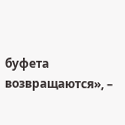буфета возвращаются», –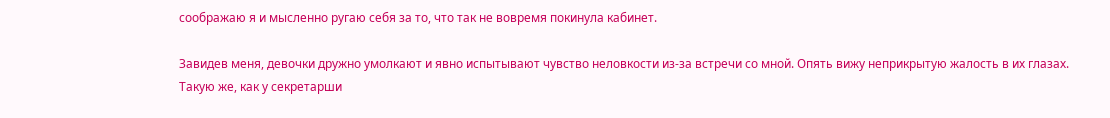соображаю я и мысленно ругаю себя за то, что так не вовремя покинула кабинет.

Завидев меня, девочки дружно умолкают и явно испытывают чувство неловкости из-за встречи со мной. Опять вижу неприкрытую жалость в их глазах. Такую же, как у секретарши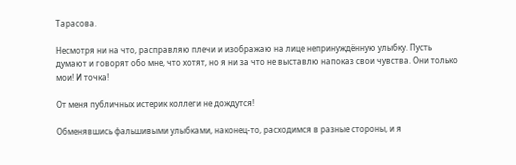Тарасова.

Несмотря ни на что, расправляю плечи и изображаю на лице непринуждённую улыбку. Пусть думают и говорят обо мне, что хотят, но я ни за что не выставлю напоказ свои чувства. Они только мои! И точка!

От меня публичных истерик коллеги не дождутся!

Обменявшись фальшивыми улыбками, наконец-то, расходимся в разные стороны, и я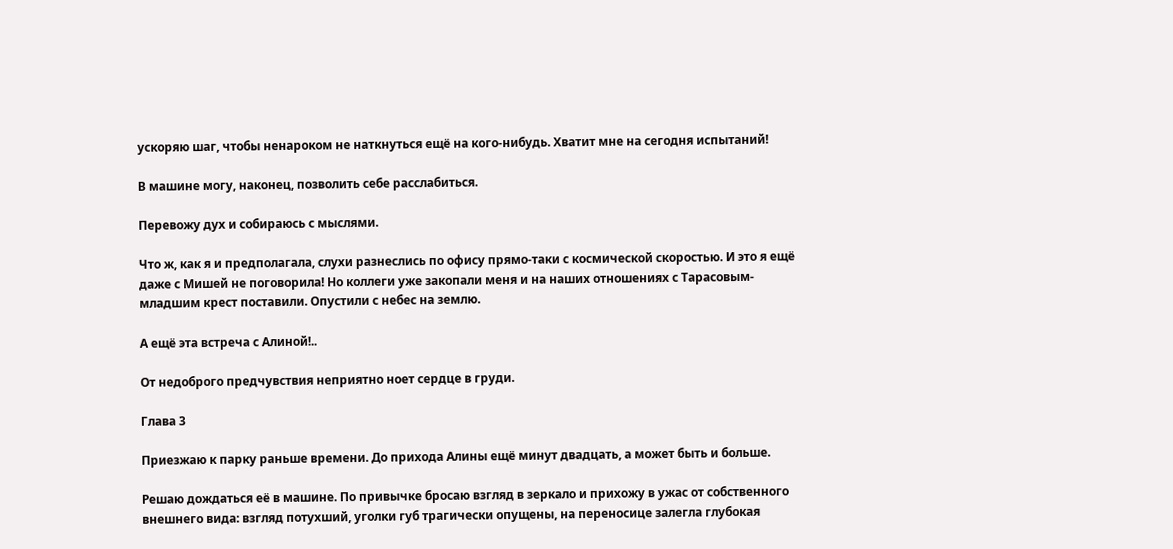ускоряю шаг, чтобы ненароком не наткнуться ещё на кого-нибудь. Хватит мне на сегодня испытаний!

В машине могу, наконец, позволить себе расслабиться.

Перевожу дух и собираюсь с мыслями.

Что ж, как я и предполагала, слухи разнеслись по офису прямо-таки с космической скоростью. И это я ещё даже с Мишей не поговорила! Но коллеги уже закопали меня и на наших отношениях с Тарасовым-младшим крест поставили. Опустили с небес на землю.

А ещё эта встреча с Алиной!..

От недоброго предчувствия неприятно ноет сердце в груди.

Глава 3

Приезжаю к парку раньше времени. До прихода Алины ещё минут двадцать, а может быть и больше.

Решаю дождаться её в машине. По привычке бросаю взгляд в зеркало и прихожу в ужас от собственного внешнего вида: взгляд потухший, уголки губ трагически опущены, на переносице залегла глубокая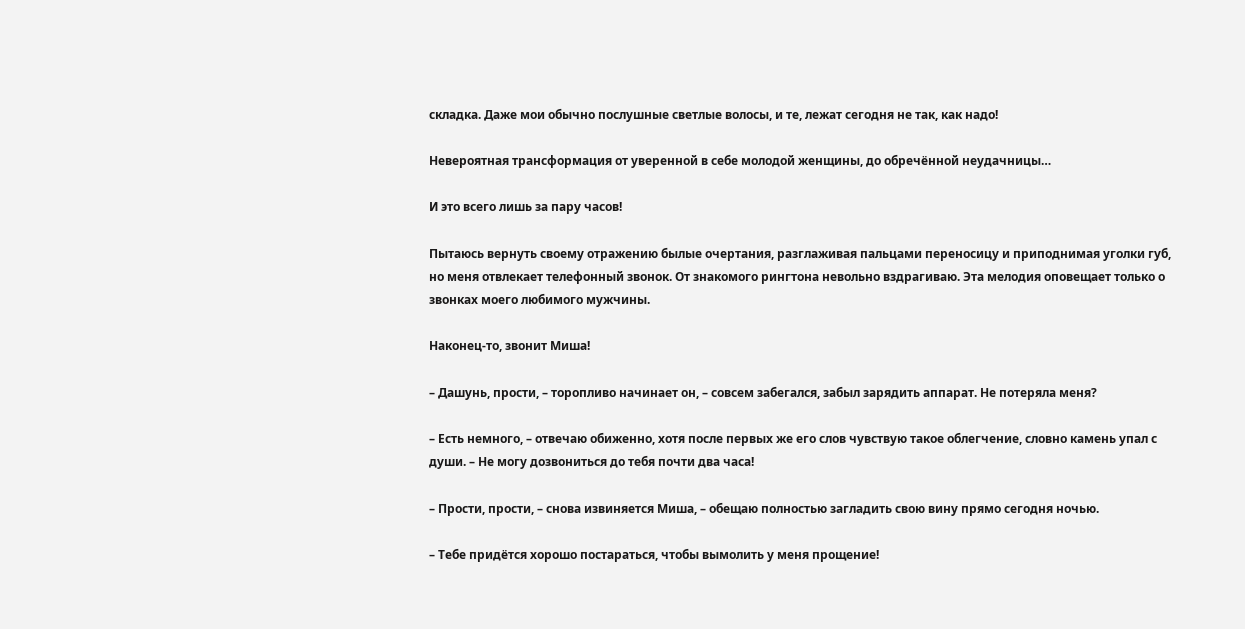складка. Даже мои обычно послушные светлые волосы, и те, лежат сегодня не так, как надо!

Невероятная трансформация от уверенной в себе молодой женщины, до обречённой неудачницы…

И это всего лишь за пару часов!

Пытаюсь вернуть своему отражению былые очертания, разглаживая пальцами переносицу и приподнимая уголки губ, но меня отвлекает телефонный звонок. От знакомого рингтона невольно вздрагиваю. Эта мелодия оповещает только о звонках моего любимого мужчины.

Наконец-то, звонит Миша!

– Дашунь, прости, – торопливо начинает он, – совсем забегался, забыл зарядить аппарат. Не потеряла меня?

– Есть немного, – отвечаю обиженно, хотя после первых же его слов чувствую такое облегчение, словно камень упал с души. – Не могу дозвониться до тебя почти два часа!

– Прости, прости, – снова извиняется Миша, – обещаю полностью загладить свою вину прямо сегодня ночью.

– Тебе придётся хорошо постараться, чтобы вымолить у меня прощение!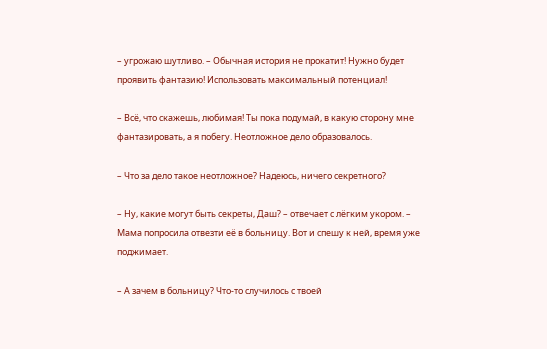– угрожаю шутливо. – Обычная история не прокатит! Нужно будет проявить фантазию! Использовать максимальный потенциал!

– Всё, что скажешь, любимая! Ты пока подумай, в какую сторону мне фантазировать, а я побегу. Неотложное дело образовалось.

– Что за дело такое неотложное? Надеюсь, ничего секретного?

– Ну, какие могут быть секреты, Даш? – отвечает с лёгким укором. – Мама попросила отвезти её в больницу. Вот и спешу к ней, время уже поджимает.

– А зачем в больницу? Что-то случилось с твоей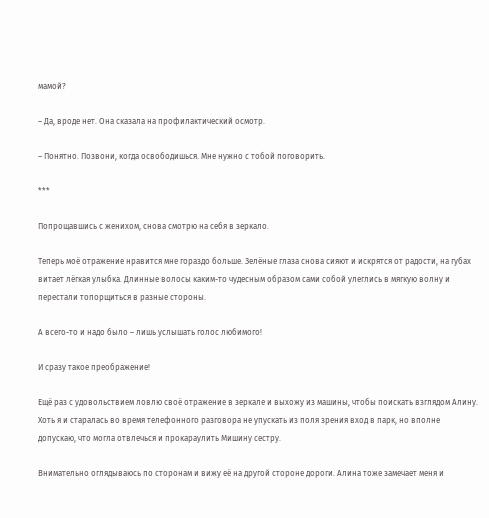мамой?

– Да, вроде нет. Она сказала на профилактический осмотр.

– Понятно. Позвони, когда освободишься. Мне нужно с тобой поговорить.

***

Попрощавшись с женихом, снова смотрю на себя в зеркало.

Теперь моё отражение нравится мне гораздо больше. Зелёные глаза снова сияют и искрятся от радости, на губах витает лёгкая улыбка. Длинные волосы каким-то чудесным образом сами собой улеглись в мягкую волну и перестали топорщиться в разные стороны.

А всего-то и надо было – лишь услышать голос любимого!

И сразу такое преображение!

Ещё раз с удовольствием ловлю своё отражение в зеркале и выхожу из машины, чтобы поискать взглядом Алину. Хоть я и старалась во время телефонного разговора не упускать из поля зрения вход в парк, но вполне допускаю, что могла отвлечься и прокараулить Мишину сестру.

Внимательно оглядываюсь по сторонам и вижу её на другой стороне дороги. Алина тоже замечает меня и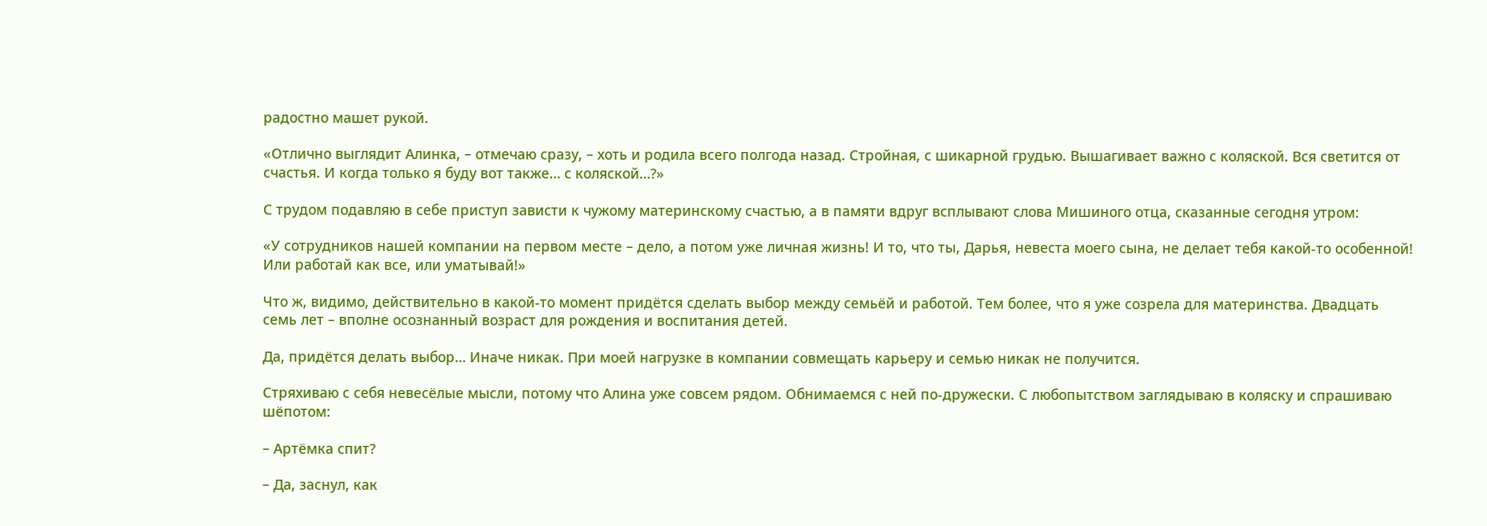радостно машет рукой.

«Отлично выглядит Алинка, – отмечаю сразу, – хоть и родила всего полгода назад. Стройная, с шикарной грудью. Вышагивает важно с коляской. Вся светится от счастья. И когда только я буду вот также… с коляской…?»

С трудом подавляю в себе приступ зависти к чужому материнскому счастью, а в памяти вдруг всплывают слова Мишиного отца, сказанные сегодня утром:

«У сотрудников нашей компании на первом месте – дело, а потом уже личная жизнь! И то, что ты, Дарья, невеста моего сына, не делает тебя какой-то особенной! Или работай как все, или уматывай!»

Что ж, видимо, действительно в какой-то момент придётся сделать выбор между семьёй и работой. Тем более, что я уже созрела для материнства. Двадцать семь лет – вполне осознанный возраст для рождения и воспитания детей.

Да, придётся делать выбор… Иначе никак. При моей нагрузке в компании совмещать карьеру и семью никак не получится.

Стряхиваю с себя невесёлые мысли, потому что Алина уже совсем рядом. Обнимаемся с ней по-дружески. С любопытством заглядываю в коляску и спрашиваю шёпотом:

– Артёмка спит?

– Да, заснул, как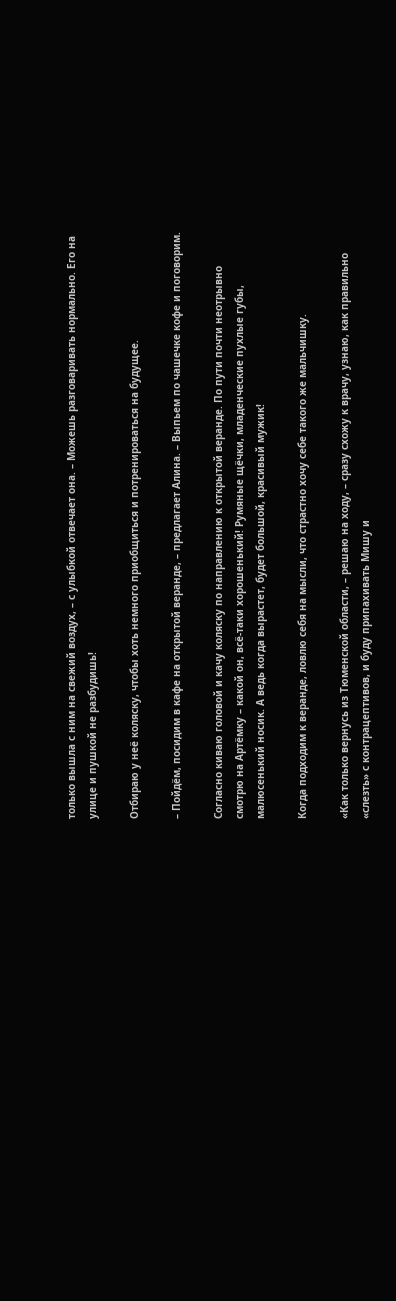только вышла с ним на свежий воздух, – с улыбкой отвечает она. – Можешь разговаривать нормально. Его на улице и пушкой не разбудишь!

Отбираю у неё коляску, чтобы хоть немного приобщиться и потренироваться на будущее.

– Пойдём, посидим в кафе на открытой веранде, – предлагает Алина. – Выпьем по чашечке кофе и поговорим.

Согласно киваю головой и качу коляску по направлению к открытой веранде. По пути почти неотрывно смотрю на Артёмку – какой он, всё-таки хорошенький! Румяные щёчки, младенческие пухлые губы, малюсенький носик. А ведь когда вырастет, будет большой, красивый мужик!

Когда подходим к веранде, ловлю себя на мысли, что страстно хочу себе такого же мальчишку.

«Как только вернусь из Тюменской области, – решаю на ходу, – сразу схожу к врачу, узнаю, как правильно «слезть» с контрацептивов, и буду припахивать Мишу и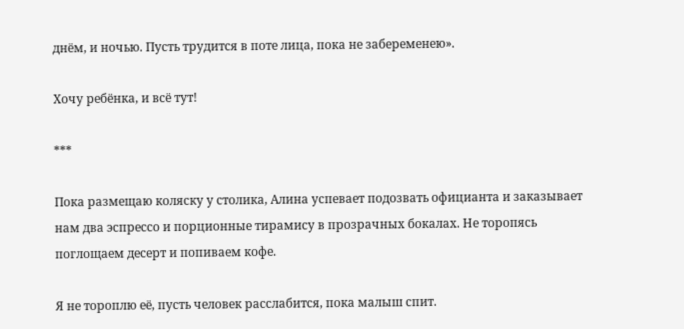днём, и ночью. Пусть трудится в поте лица, пока не забеременею».

Хочу ребёнка, и всё тут!

***

Пока размещаю коляску у столика, Алина успевает подозвать официанта и заказывает нам два эспрессо и порционные тирамису в прозрачных бокалах. Не торопясь поглощаем десерт и попиваем кофе.

Я не тороплю её, пусть человек расслабится, пока малыш спит.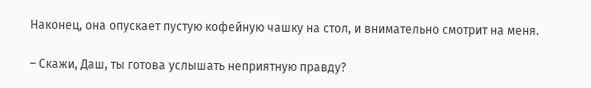Наконец, она опускает пустую кофейную чашку на стол, и внимательно смотрит на меня.

– Скажи, Даш, ты готова услышать неприятную правду?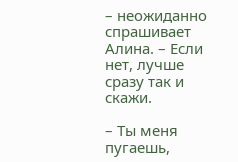– неожиданно спрашивает Алина. – Если нет, лучше сразу так и скажи.

– Ты меня пугаешь,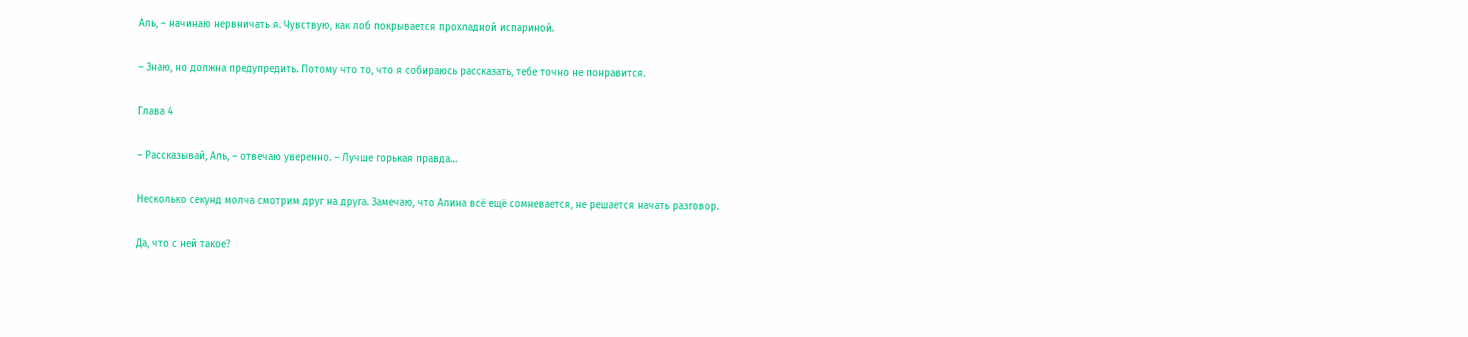Аль, – начинаю нервничать я. Чувствую, как лоб покрывается прохладной испариной.

– Знаю, но должна предупредить. Потому что то, что я собираюсь рассказать, тебе точно не понравится.

Глава 4

– Рассказывай, Аль, – отвечаю уверенно. – Лучше горькая правда…

Несколько секунд молча смотрим друг на друга. Замечаю, что Алина всё ещё сомневается, не решается начать разговор.

Да, что с ней такое?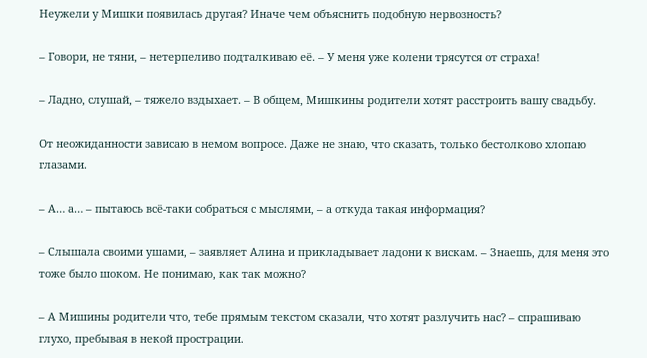Неужели у Мишки появилась другая? Иначе чем объяснить подобную нервозность?

– Говори, не тяни, – нетерпеливо подталкиваю её. – У меня уже колени трясутся от страха!

– Ладно, слушай, – тяжело вздыхает. – В общем, Мишкины родители хотят расстроить вашу свадьбу.

От неожиданности зависаю в немом вопросе. Даже не знаю, что сказать, только бестолково хлопаю глазами.

– А… а… – пытаюсь всё-таки собраться с мыслями, – а откуда такая информация?

– Слышала своими ушами, – заявляет Алина и прикладывает ладони к вискам. – Знаешь, для меня это тоже было шоком. Не понимаю, как так можно?

– А Мишины родители что, тебе прямым текстом сказали, что хотят разлучить нас? – спрашиваю глухо, пребывая в некой прострации.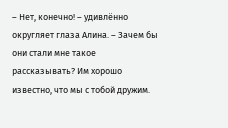– Нет, конечно! – удивлённо округляет глаза Алина. – Зачем бы они стали мне такое рассказывать? Им хорошо известно, что мы с тобой дружим.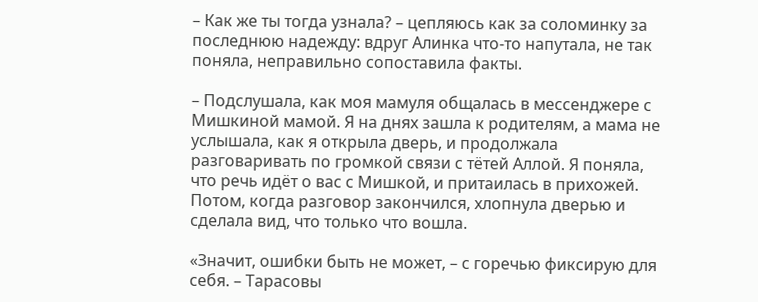– Как же ты тогда узнала? – цепляюсь как за соломинку за последнюю надежду: вдруг Алинка что-то напутала, не так поняла, неправильно сопоставила факты.

– Подслушала, как моя мамуля общалась в мессенджере с Мишкиной мамой. Я на днях зашла к родителям, а мама не услышала, как я открыла дверь, и продолжала разговаривать по громкой связи с тётей Аллой. Я поняла, что речь идёт о вас с Мишкой, и притаилась в прихожей. Потом, когда разговор закончился, хлопнула дверью и сделала вид, что только что вошла.

«Значит, ошибки быть не может, – с горечью фиксирую для себя. – Тарасовы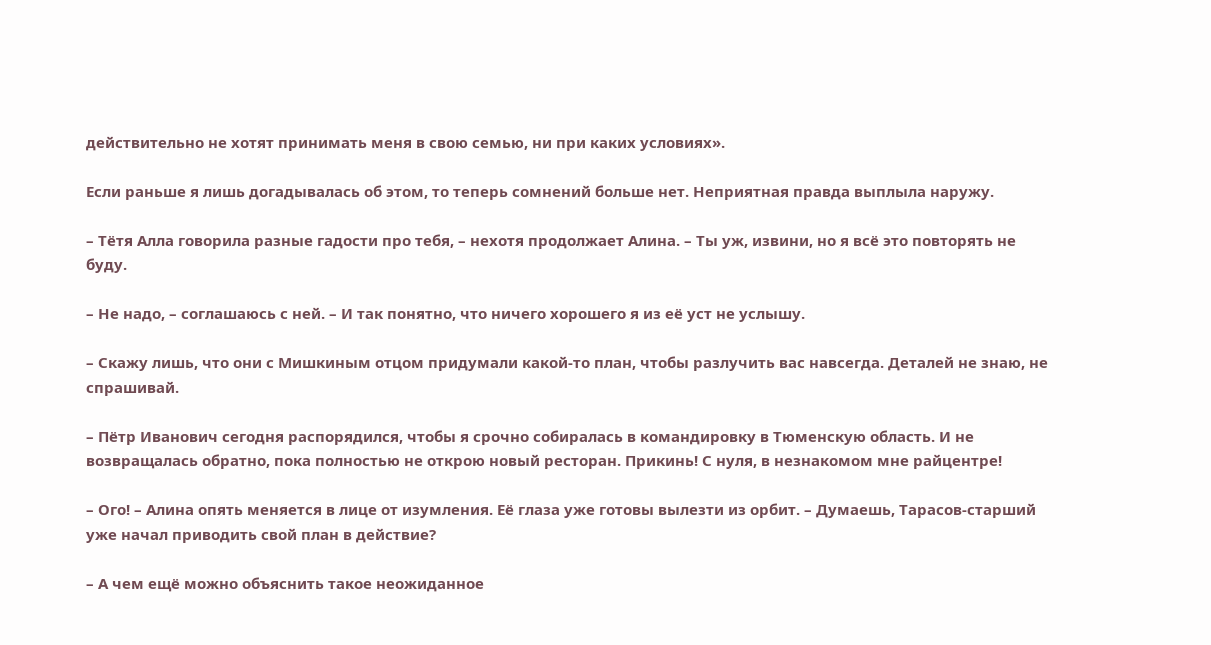действительно не хотят принимать меня в свою семью, ни при каких условиях».

Если раньше я лишь догадывалась об этом, то теперь сомнений больше нет. Неприятная правда выплыла наружу.

– Тётя Алла говорила разные гадости про тебя, – нехотя продолжает Алина. – Ты уж, извини, но я всё это повторять не буду.

– Не надо, – соглашаюсь с ней. – И так понятно, что ничего хорошего я из её уст не услышу.

– Скажу лишь, что они с Мишкиным отцом придумали какой-то план, чтобы разлучить вас навсегда. Деталей не знаю, не спрашивай.

– Пётр Иванович сегодня распорядился, чтобы я срочно собиралась в командировку в Тюменскую область. И не возвращалась обратно, пока полностью не открою новый ресторан. Прикинь! С нуля, в незнакомом мне райцентре!

– Ого! – Алина опять меняется в лице от изумления. Её глаза уже готовы вылезти из орбит. – Думаешь, Тарасов-старший уже начал приводить свой план в действие?

– А чем ещё можно объяснить такое неожиданное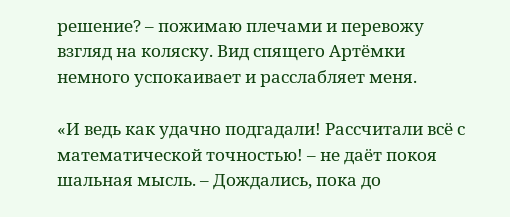решение? – пожимаю плечами и перевожу взгляд на коляску. Вид спящего Артёмки немного успокаивает и расслабляет меня.

«И ведь как удачно подгадали! Рассчитали всё с математической точностью! – не даёт покоя шальная мысль. – Дождались, пока до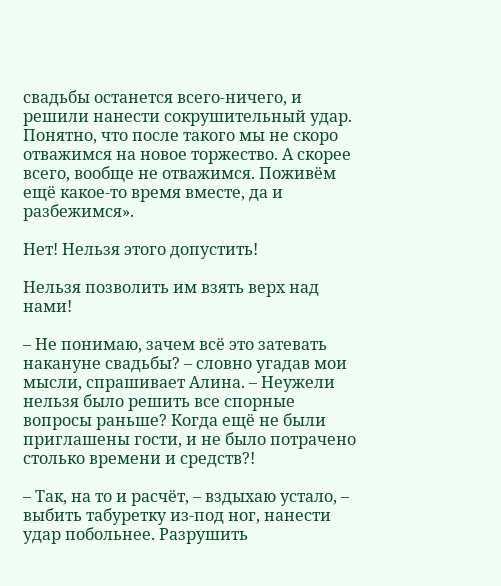свадьбы останется всего-ничего, и решили нанести сокрушительный удар. Понятно, что после такого мы не скоро отважимся на новое торжество. А скорее всего, вообще не отважимся. Поживём ещё какое-то время вместе, да и разбежимся».

Нет! Нельзя этого допустить!

Нельзя позволить им взять верх над нами!

– Не понимаю, зачем всё это затевать накануне свадьбы? – словно угадав мои мысли, спрашивает Алина. – Неужели нельзя было решить все спорные вопросы раньше? Когда ещё не были приглашены гости, и не было потрачено столько времени и средств?!

– Так, на то и расчёт, – вздыхаю устало, – выбить табуретку из-под ног, нанести удар побольнее. Разрушить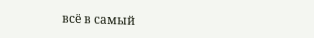всё в самый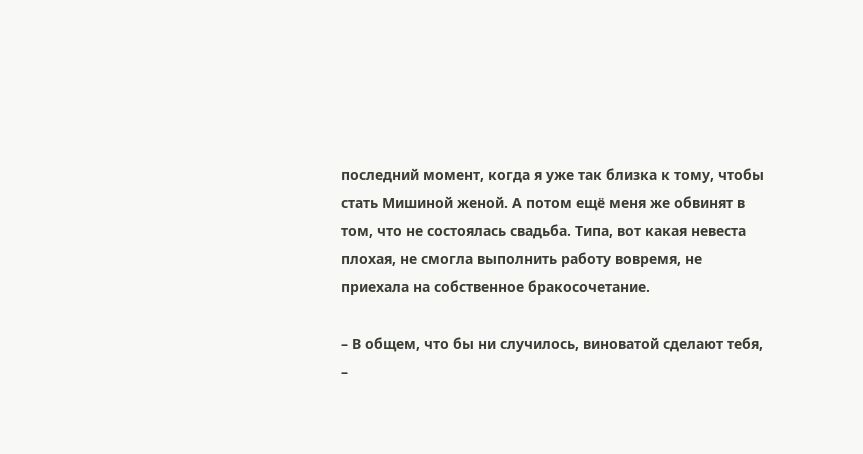последний момент, когда я уже так близка к тому, чтобы стать Мишиной женой. А потом ещё меня же обвинят в том, что не состоялась свадьба. Типа, вот какая невеста плохая, не смогла выполнить работу вовремя, не приехала на собственное бракосочетание.

– В общем, что бы ни случилось, виноватой сделают тебя, –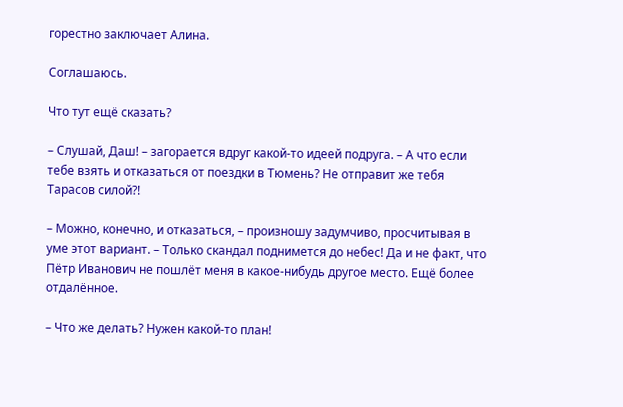горестно заключает Алина.

Соглашаюсь.

Что тут ещё сказать?

– Слушай, Даш! – загорается вдруг какой-то идеей подруга. – А что если тебе взять и отказаться от поездки в Тюмень? Не отправит же тебя Тарасов силой?!

– Можно, конечно, и отказаться, – произношу задумчиво, просчитывая в уме этот вариант. – Только скандал поднимется до небес! Да и не факт, что Пётр Иванович не пошлёт меня в какое-нибудь другое место. Ещё более отдалённое.

– Что же делать? Нужен какой-то план!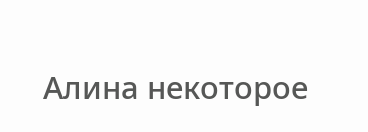Алина некоторое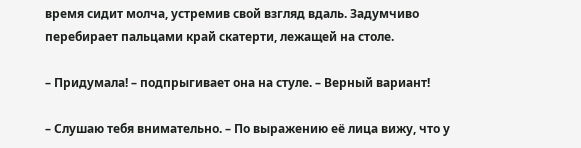время сидит молча, устремив свой взгляд вдаль. Задумчиво перебирает пальцами край скатерти, лежащей на столе.

– Придумала! – подпрыгивает она на стуле. – Верный вариант!

– Слушаю тебя внимательно. – По выражению её лица вижу, что у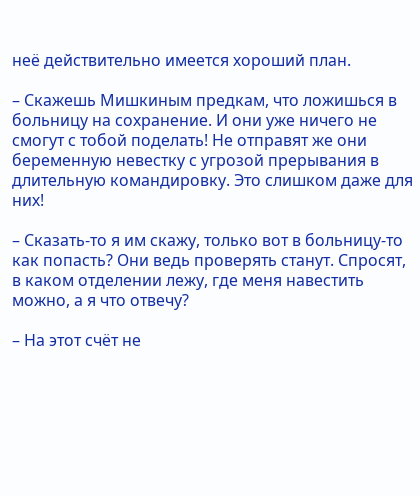неё действительно имеется хороший план.

– Скажешь Мишкиным предкам, что ложишься в больницу на сохранение. И они уже ничего не смогут с тобой поделать! Не отправят же они беременную невестку с угрозой прерывания в длительную командировку. Это слишком даже для них!

– Сказать-то я им скажу, только вот в больницу-то как попасть? Они ведь проверять станут. Спросят, в каком отделении лежу, где меня навестить можно, а я что отвечу?

– На этот счёт не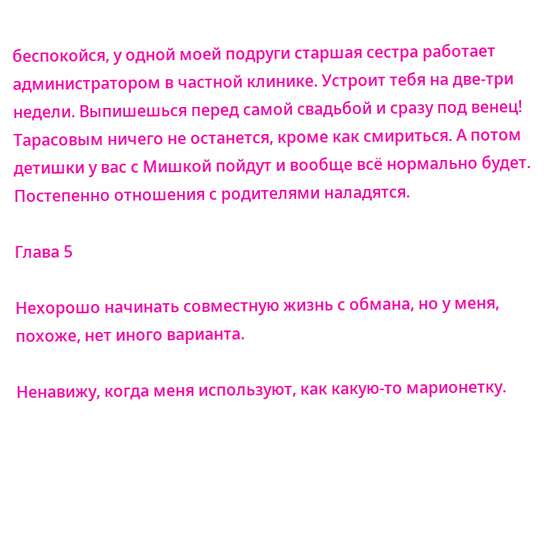беспокойся, у одной моей подруги старшая сестра работает администратором в частной клинике. Устроит тебя на две-три недели. Выпишешься перед самой свадьбой и сразу под венец! Тарасовым ничего не останется, кроме как смириться. А потом детишки у вас с Мишкой пойдут и вообще всё нормально будет. Постепенно отношения с родителями наладятся.

Глава 5

Нехорошо начинать совместную жизнь с обмана, но у меня, похоже, нет иного варианта.

Ненавижу, когда меня используют, как какую-то марионетку.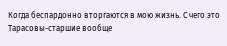Когда беспардонно вторгаются в мою жизнь. С чего это Тарасовы-старшие вообще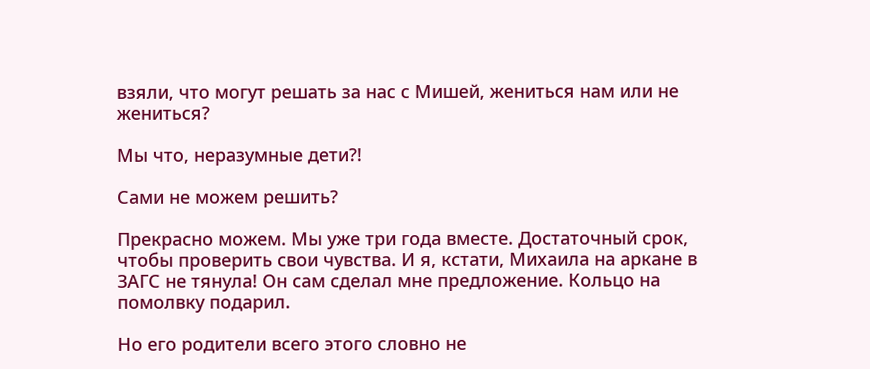взяли, что могут решать за нас с Мишей, жениться нам или не жениться?

Мы что, неразумные дети?!

Сами не можем решить?

Прекрасно можем. Мы уже три года вместе. Достаточный срок, чтобы проверить свои чувства. И я, кстати, Михаила на аркане в ЗАГС не тянула! Он сам сделал мне предложение. Кольцо на помолвку подарил.

Но его родители всего этого словно не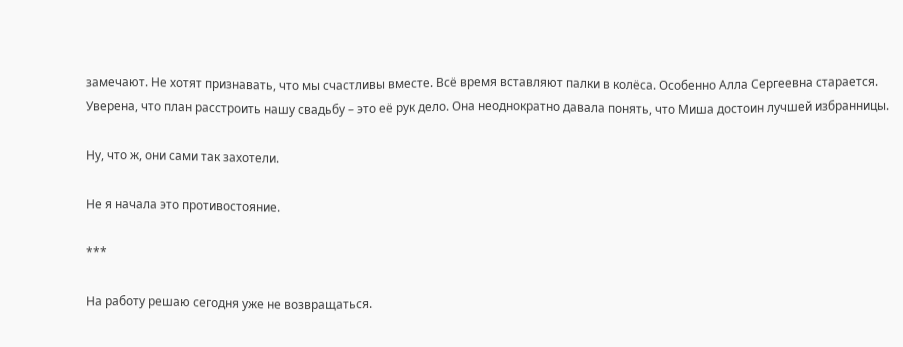замечают. Не хотят признавать, что мы счастливы вместе. Всё время вставляют палки в колёса. Особенно Алла Сергеевна старается. Уверена, что план расстроить нашу свадьбу – это её рук дело. Она неоднократно давала понять, что Миша достоин лучшей избранницы.

Ну, что ж, они сами так захотели.

Не я начала это противостояние.

***

На работу решаю сегодня уже не возвращаться.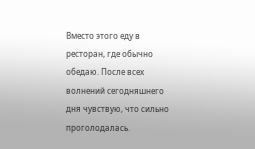Вместо этого еду в ресторан, где обычно обедаю. После всех волнений сегодняшнего дня чувствую, что сильно проголодалась.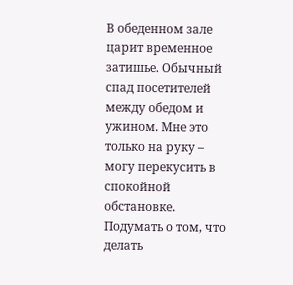В обеденном зале царит временное затишье. Обычный спад посетителей между обедом и ужином. Мне это только на руку – могу перекусить в спокойной обстановке. Подумать о том, что делать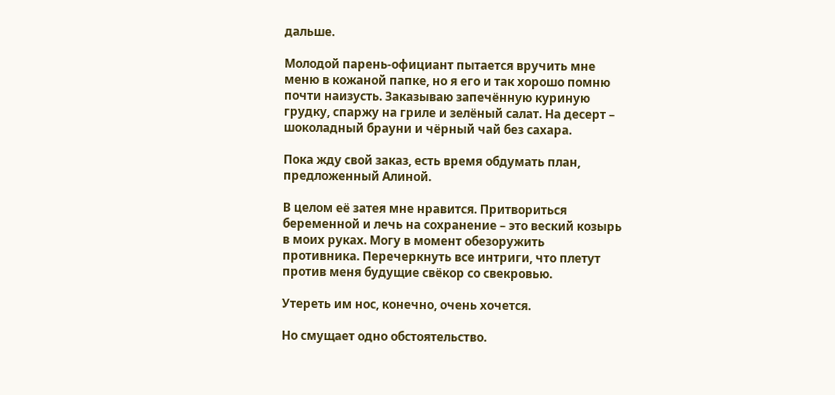дальше.

Молодой парень-официант пытается вручить мне меню в кожаной папке, но я его и так хорошо помню почти наизусть. Заказываю запечённую куриную грудку, спаржу на гриле и зелёный салат. На десерт – шоколадный брауни и чёрный чай без сахара.

Пока жду свой заказ, есть время обдумать план, предложенный Алиной.

В целом её затея мне нравится. Притвориться беременной и лечь на сохранение – это веский козырь в моих руках. Могу в момент обезоружить противника. Перечеркнуть все интриги, что плетут против меня будущие свёкор со свекровью.

Утереть им нос, конечно, очень хочется.

Но смущает одно обстоятельство.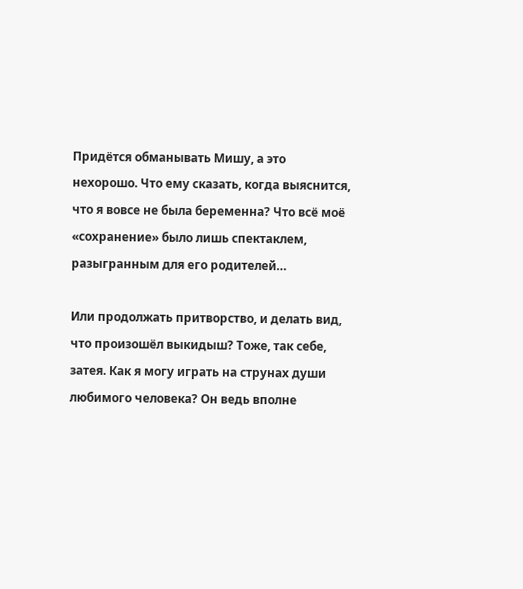Придётся обманывать Мишу, а это нехорошо. Что ему сказать, когда выяснится, что я вовсе не была беременна? Что всё моё «сохранение» было лишь спектаклем, разыгранным для его родителей…

Или продолжать притворство, и делать вид, что произошёл выкидыш? Тоже, так себе, затея. Как я могу играть на струнах души любимого человека? Он ведь вполне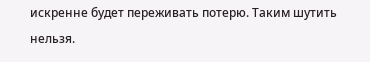искренне будет переживать потерю. Таким шутить нельзя.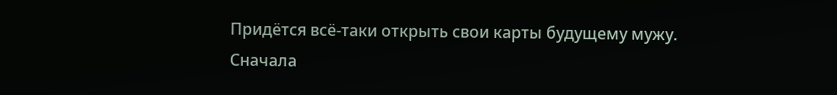Придётся всё-таки открыть свои карты будущему мужу. Сначала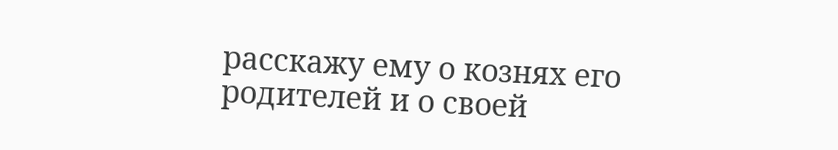расскажу ему о кознях его родителей и о своей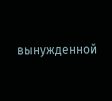вынужденной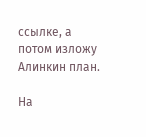ссылке, а потом изложу Алинкин план.

На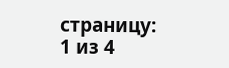страницу:
1 из 4